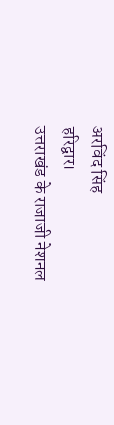अरविंद सिंह
हरिद्वार।
उत्तराखंड के राजाजी नेशनल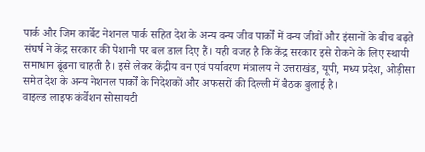पार्क और जिम कार्बेट नेशनल पार्क सहित देश के अन्य वन्य जीव पार्कों में वन्य जीवों और इंसानों के बीच बढ़ते संघर्ष ने केंद्र सरकार की पेशानी पर बल डाल दिए हैं। यही वजह है कि केंद्र सरकार इसे रोकने के लिए स्थायी समाधान ढूंढना चाहती है। इसे लेकर केंद्रीय वन एवं पर्यावरण मंत्रालय ने उत्तराखंड, यूपी, मध्य प्रदेश, ओड़ीसा समेत देश के अन्य नेशनल पार्कों के निदेशकों और अफसरों की दिल्ली में बैठक बुलाई है।
वाइल्ड लाइफ कंर्वेशन सोसायटी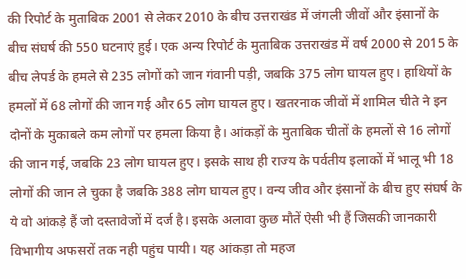की रिपोर्ट के मुताबिक 2001 से लेकर 2010 के बीच उत्तराखंड में जंगली जीवों और इंसानों के बीच संघर्ष की 550 घटनाएं हुई। एक अन्य रिपोर्ट के मुताबिक उत्तराखंड में वर्ष 2000 से 2015 के बीच लेपर्ड के हमले से 235 लोगों को जान गंवानी पड़ी, जबकि 375 लोग घायल हुए। हाथियों के हमलों में 68 लोगों की जान गई और 65 लोग घायल हुए। खतरनाक जीवों में शामिल चीते ने इन दोनों के मुकाबले कम लोगों पर हमला किया है। आंकड़ों के मुताबिक चीतों के हमलों से 16 लोगों की जान गई, जबकि 23 लोग घायल हुए। इसके साथ ही राज्य के पर्वतीय इलाकों में भालू भी 18 लोगों की जान ले चुका है जबकि 388 लोग घायल हुए। वन्य जीव और इंसानों के बीच हुए संघर्ष के ये वो आंकड़े हैं जो दस्तावेजों में दर्ज है। इसके अलावा कुछ मौतें ऐसी भी हैं जिसकी जानकारी विभागीय अफसरों तक नही पहुंच पायी। यह आंकड़ा तो महज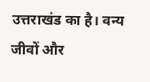उत्तराखंड का है। वन्य जीवों और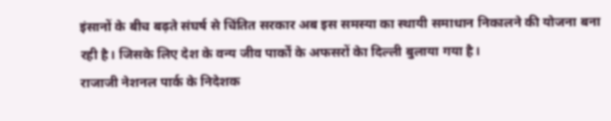इंसानों के बीच बढ़ते संघर्ष से चिंतित सरकार अब इस समस्या का स्थायी समाधान निकालने की योजना बना रही है। जिसके लिए देश के वन्य जीव पार्कों के अफसरों केा दिल्ली बुलाया गया है।
राजाजी नेशनल पार्क के निदेशक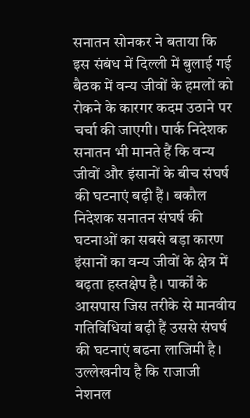सनातन सोनकर ने बताया कि इस संबंध में दिल्ली में बुलाई गई बैठक में वन्य जीवों के हमलों को रोकने के कारगर कदम उठाने पर चर्चा की जाएगी। पार्क निदेशक सनातन भी मानते हैं कि वन्य जीवों और इंसानों के बीच संघर्ष की घटनाएं बढ़ी हैं। बकौल निदेशक सनातन संघर्ष की घटनाओं का सबसे बड़ा कारण इंसानों का वन्य जीवों के क्षेत्र में बढ़ता हस्तक्षेप है। पार्कों के आसपास जिस तरीके से मानवीय गतिविधियां बढ़ी हैं उससे संघर्ष की घटनाएं बढना लाजिमी है।
उल्लेखनीय है कि राजाजी नेशनल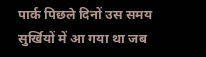पार्क पिछले दिनों उस समय सुर्खियों में आ गया था जब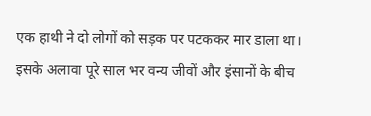एक हाथी ने दो लोगों को सड़क पर पटककर मार डाला था। इसके अलावा पूरे साल भर वन्य जीवों और इंसानों के बीच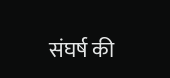संघर्ष की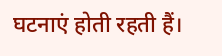घटनाएं होती रहती हैं।